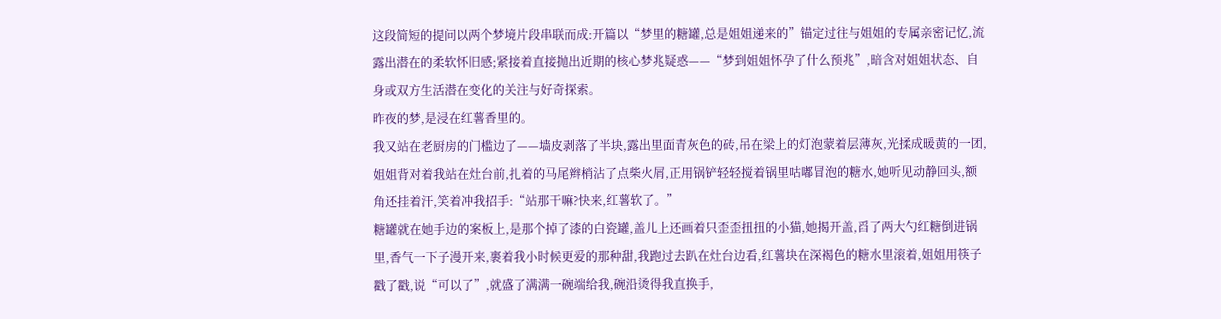这段简短的提问以两个梦境片段串联而成:开篇以“梦里的糖罐,总是姐姐递来的”锚定过往与姐姐的专属亲密记忆,流露出潜在的柔软怀旧感;紧接着直接抛出近期的核心梦兆疑惑——“梦到姐姐怀孕了什么预兆”,暗含对姐姐状态、自身或双方生活潜在变化的关注与好奇探索。
昨夜的梦,是浸在红薯香里的。
我又站在老厨房的门槛边了——墙皮剥落了半块,露出里面青灰色的砖,吊在梁上的灯泡蒙着层薄灰,光揉成暖黄的一团,姐姐背对着我站在灶台前,扎着的马尾辫梢沾了点柴火屑,正用锅铲轻轻搅着锅里咕嘟冒泡的糖水,她听见动静回头,额角还挂着汗,笑着冲我招手:“站那干嘛?快来,红薯软了。”
糖罐就在她手边的案板上,是那个掉了漆的白瓷罐,盖儿上还画着只歪歪扭扭的小猫,她揭开盖,舀了两大勺红糖倒进锅里,香气一下子漫开来,裹着我小时候更爱的那种甜,我跑过去趴在灶台边看,红薯块在深褐色的糖水里滚着,姐姐用筷子戳了戳,说“可以了”,就盛了满满一碗端给我,碗沿烫得我直换手,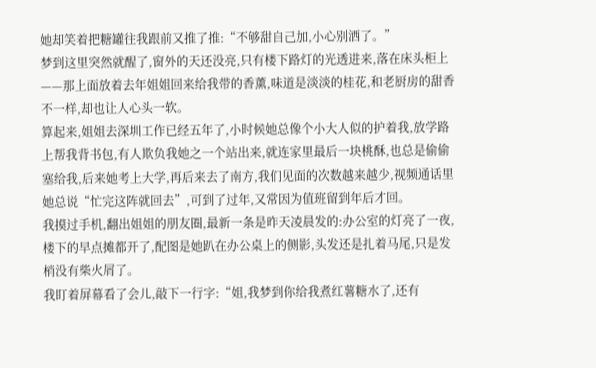她却笑着把糖罐往我跟前又推了推:“不够甜自己加,小心别洒了。”
梦到这里突然就醒了,窗外的天还没亮,只有楼下路灯的光透进来,落在床头柜上——那上面放着去年姐姐回来给我带的香薰,味道是淡淡的桂花,和老厨房的甜香不一样,却也让人心头一软。
算起来,姐姐去深圳工作已经五年了,小时候她总像个小大人似的护着我,放学路上帮我背书包,有人欺负我她之一个站出来,就连家里最后一块桃酥,也总是偷偷塞给我,后来她考上大学,再后来去了南方,我们见面的次数越来越少,视频通话里她总说“忙完这阵就回去”,可到了过年,又常因为值班留到年后才回。
我摸过手机,翻出姐姐的朋友圈,最新一条是昨天凌晨发的:办公室的灯亮了一夜,楼下的早点摊都开了,配图是她趴在办公桌上的侧影,头发还是扎着马尾,只是发梢没有柴火屑了。
我盯着屏幕看了会儿,敲下一行字:“姐,我梦到你给我煮红薯糖水了,还有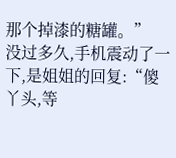那个掉漆的糖罐。”
没过多久,手机震动了一下,是姐姐的回复:“傻丫头,等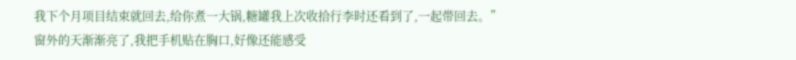我下个月项目结束就回去,给你煮一大锅,糖罐我上次收拾行李时还看到了,一起带回去。”
窗外的天渐渐亮了,我把手机贴在胸口,好像还能感受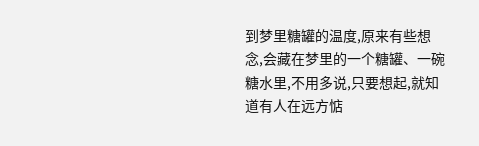到梦里糖罐的温度,原来有些想念,会藏在梦里的一个糖罐、一碗糖水里,不用多说,只要想起,就知道有人在远方惦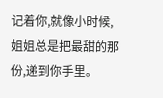记着你,就像小时候,姐姐总是把最甜的那份,递到你手里。